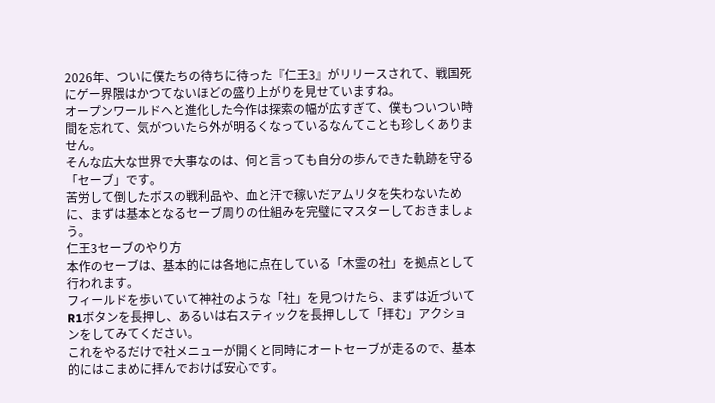2026年、ついに僕たちの待ちに待った『仁王3』がリリースされて、戦国死にゲー界隈はかつてないほどの盛り上がりを見せていますね。
オープンワールドへと進化した今作は探索の幅が広すぎて、僕もついつい時間を忘れて、気がついたら外が明るくなっているなんてことも珍しくありません。
そんな広大な世界で大事なのは、何と言っても自分の歩んできた軌跡を守る「セーブ」です。
苦労して倒したボスの戦利品や、血と汗で稼いだアムリタを失わないために、まずは基本となるセーブ周りの仕組みを完璧にマスターしておきましょう。
仁王3セーブのやり方
本作のセーブは、基本的には各地に点在している「木霊の社」を拠点として行われます。
フィールドを歩いていて神社のような「社」を見つけたら、まずは近づいてR1ボタンを長押し、あるいは右スティックを長押しして「拝む」アクションをしてみてください。
これをやるだけで社メニューが開くと同時にオートセーブが走るので、基本的にはこまめに拝んでおけば安心です。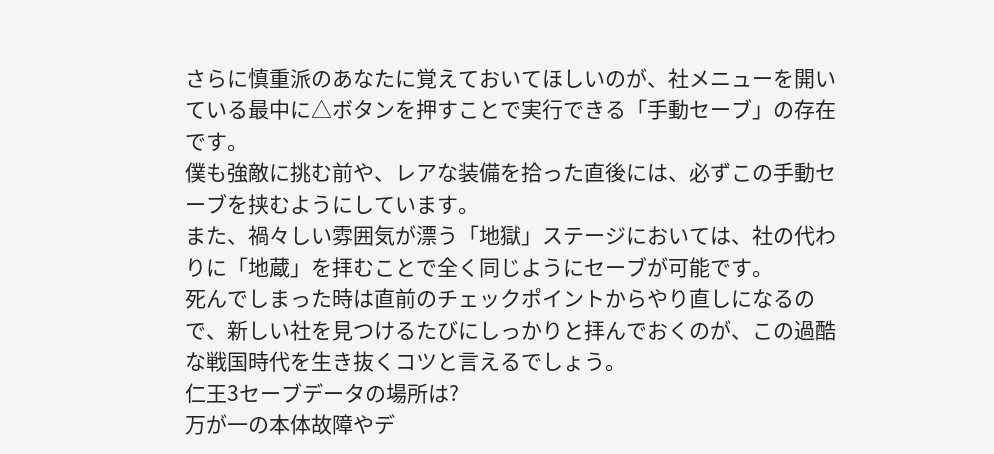さらに慎重派のあなたに覚えておいてほしいのが、社メニューを開いている最中に△ボタンを押すことで実行できる「手動セーブ」の存在です。
僕も強敵に挑む前や、レアな装備を拾った直後には、必ずこの手動セーブを挟むようにしています。
また、禍々しい雰囲気が漂う「地獄」ステージにおいては、社の代わりに「地蔵」を拝むことで全く同じようにセーブが可能です。
死んでしまった時は直前のチェックポイントからやり直しになるので、新しい社を見つけるたびにしっかりと拝んでおくのが、この過酷な戦国時代を生き抜くコツと言えるでしょう。
仁王3セーブデータの場所は?
万が一の本体故障やデ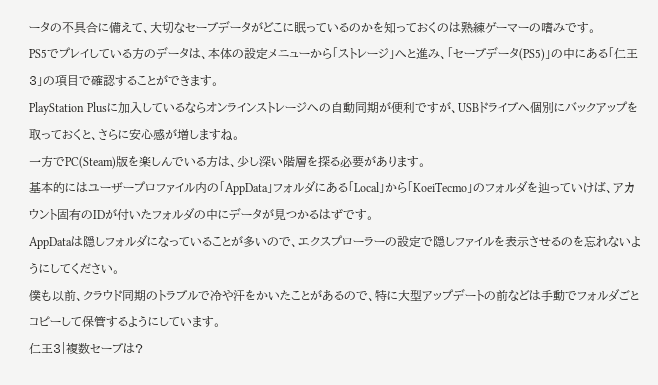ータの不具合に備えて、大切なセーブデータがどこに眠っているのかを知っておくのは熟練ゲーマーの嗜みです。
PS5でプレイしている方のデータは、本体の設定メニューから「ストレージ」へと進み、「セーブデータ(PS5)」の中にある「仁王3」の項目で確認することができます。
PlayStation Plusに加入しているならオンラインストレージへの自動同期が便利ですが、USBドライブへ個別にバックアップを取っておくと、さらに安心感が増しますね。
一方でPC(Steam)版を楽しんでいる方は、少し深い階層を探る必要があります。
基本的にはユーザープロファイル内の「AppData」フォルダにある「Local」から「KoeiTecmo」のフォルダを辿っていけば、アカウント固有のIDが付いたフォルダの中にデータが見つかるはずです。
AppDataは隠しフォルダになっていることが多いので、エクスプローラーの設定で隠しファイルを表示させるのを忘れないようにしてください。
僕も以前、クラウド同期のトラブルで冷や汗をかいたことがあるので、特に大型アップデートの前などは手動でフォルダごとコピーして保管するようにしています。
仁王3|複数セーブは?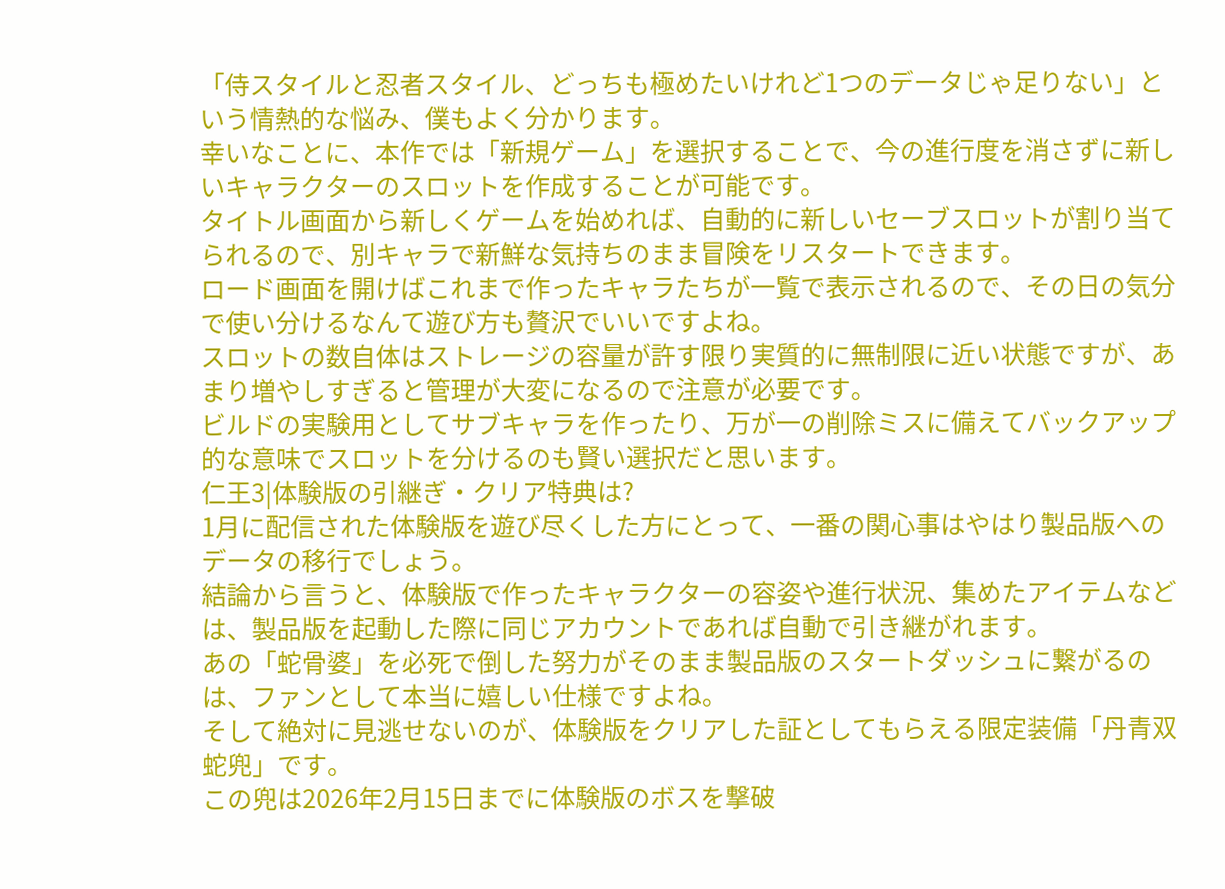「侍スタイルと忍者スタイル、どっちも極めたいけれど1つのデータじゃ足りない」という情熱的な悩み、僕もよく分かります。
幸いなことに、本作では「新規ゲーム」を選択することで、今の進行度を消さずに新しいキャラクターのスロットを作成することが可能です。
タイトル画面から新しくゲームを始めれば、自動的に新しいセーブスロットが割り当てられるので、別キャラで新鮮な気持ちのまま冒険をリスタートできます。
ロード画面を開けばこれまで作ったキャラたちが一覧で表示されるので、その日の気分で使い分けるなんて遊び方も贅沢でいいですよね。
スロットの数自体はストレージの容量が許す限り実質的に無制限に近い状態ですが、あまり増やしすぎると管理が大変になるので注意が必要です。
ビルドの実験用としてサブキャラを作ったり、万が一の削除ミスに備えてバックアップ的な意味でスロットを分けるのも賢い選択だと思います。
仁王3|体験版の引継ぎ・クリア特典は?
1月に配信された体験版を遊び尽くした方にとって、一番の関心事はやはり製品版へのデータの移行でしょう。
結論から言うと、体験版で作ったキャラクターの容姿や進行状況、集めたアイテムなどは、製品版を起動した際に同じアカウントであれば自動で引き継がれます。
あの「蛇骨婆」を必死で倒した努力がそのまま製品版のスタートダッシュに繋がるのは、ファンとして本当に嬉しい仕様ですよね。
そして絶対に見逃せないのが、体験版をクリアした証としてもらえる限定装備「丹青双蛇兜」です。
この兜は2026年2月15日までに体験版のボスを撃破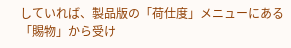していれば、製品版の「荷仕度」メニューにある「賜物」から受け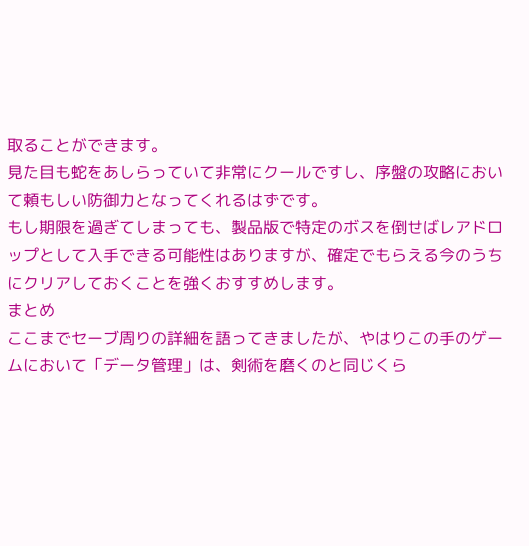取ることができます。
見た目も蛇をあしらっていて非常にクールですし、序盤の攻略において頼もしい防御力となってくれるはずです。
もし期限を過ぎてしまっても、製品版で特定のボスを倒せばレアドロップとして入手できる可能性はありますが、確定でもらえる今のうちにクリアしておくことを強くおすすめします。
まとめ
ここまでセーブ周りの詳細を語ってきましたが、やはりこの手のゲームにおいて「データ管理」は、剣術を磨くのと同じくら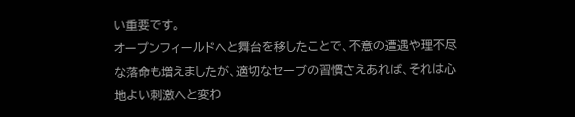い重要です。
オープンフィールドへと舞台を移したことで、不意の遭遇や理不尽な落命も増えましたが、適切なセーブの習慣さえあれば、それは心地よい刺激へと変わ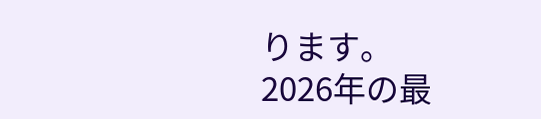ります。
2026年の最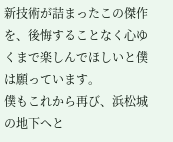新技術が詰まったこの傑作を、後悔することなく心ゆくまで楽しんでほしいと僕は願っています。
僕もこれから再び、浜松城の地下へと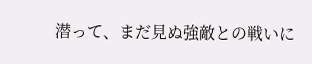潜って、まだ見ぬ強敵との戦いに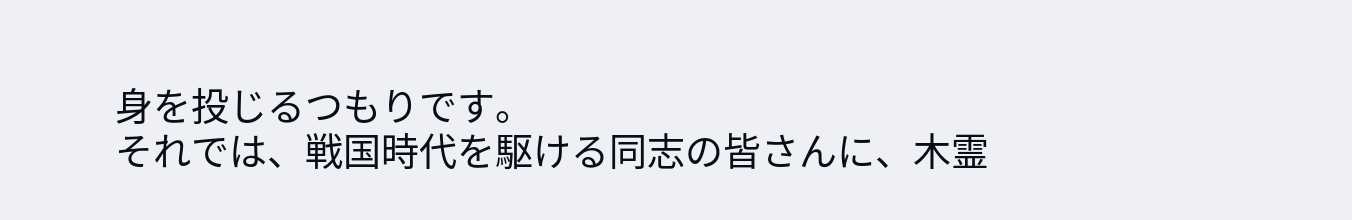身を投じるつもりです。
それでは、戦国時代を駆ける同志の皆さんに、木霊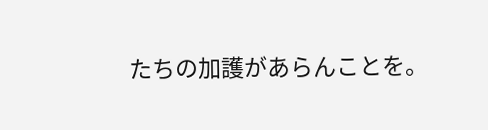たちの加護があらんことを。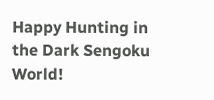Happy Hunting in the Dark Sengoku World!